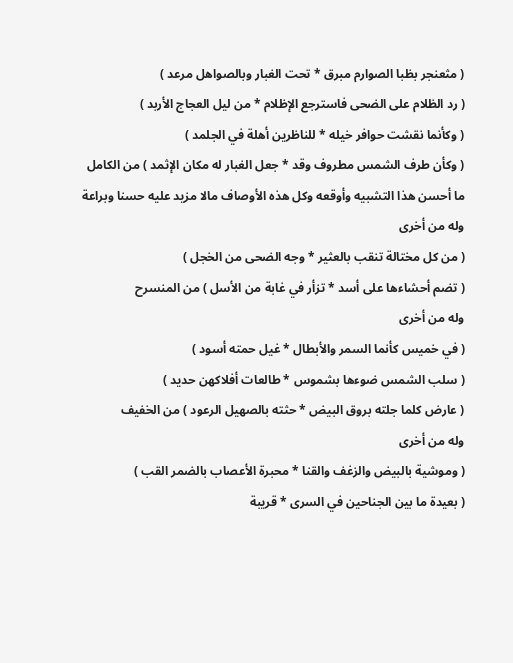( مثعنجر بظبا الصوارم مبرق * تحت الغبار وبالصواهل مرعد )
( رد الظلام على الضحى فاسترجع الإظلام * من ليل العجاج الأربد )
( وكأنما نقشت حوافر خيله * للناظرين أهلة في الجلمد )
( وكأن طرف الشمس مطروف وقد * جعل الغبار له مكان الإثمد ) من الكامل
ما أحسن هذا التشبيه وأوقعه وكل هذه الأوصاف مالا مزيد عليه حسنا وبراعة
وله من أخرى
( من كل مختالة تنقب بالعثير * وجه الضحى من الخجل )
( تضم أحشاءها على أسد * تزأر في غابة من الأسل ) من المنسرح
وله من أخرى
( في خميس كأنما السمر والأبطال * غيل حمته أسود )
( سلب الشمس ضوءها بشموس * طالعات أفلاكهن حديد )
( عارض كلما جلته بروق البيض * حثته بالصهيل الرعود ) من الخفيف
وله من أخرى
( وموشية بالبيض والزغف والقنا * محبرة الأعصاب بالضمر القب )
( بعيدة ما بين الجناحين في السرى * قريبة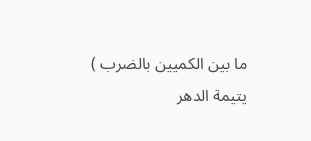ما بين الكميين بالضرب )
يتيمة الدهر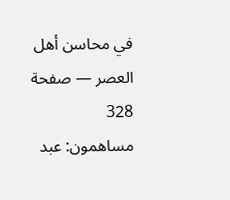في محاسن أهل العصر — صفحة 328
مساهمون: عبد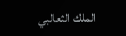الملك الثعالبي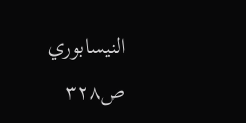النيسابوري
ص٣٢٨